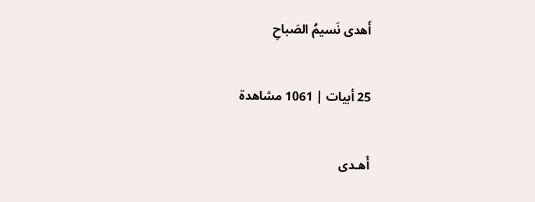أَهدى نَسيمُ الصَباحِ

25 أبيات | 1061 مشاهدة

أَهـدى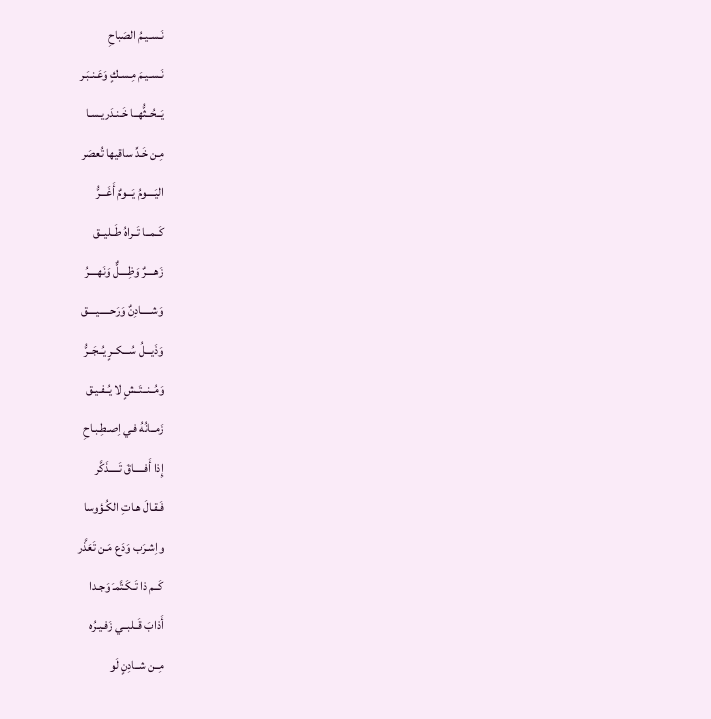نَـسـيـمُ الصَباحِ
نَـسـيـمَ مِـسـكٍ وَعَـنـبَـر
يَــحُــثُّهــا خَـنـدَريـسـا
مِـن خَـدِّ ساقيها تُعصَر
اليَــــومُ يَـــومٌ أَغَـــرُّ
كَــمــا تَــراهُ طَــليــق
زَهــــرٌ وَظِــــلٌّ وَنَهــــرُ
وَشـــــادِنٌ وَرَحـــــيــــق
وَذَيـــلُ سُـــكــرٍ يُــجَــرُّ
وَمُــنــتَــشٍ لا يُــفـيـق
زَمــانُهُ فـي اِصـطِـبـاحِ
إِذا أَفـــــاقَ تَـــــذَكَّر
فَـقـالَ هـاتِ الكُـؤوسا
واِشـرَب وَدَع مَـن تَعَذَّر
كَــم ذا تَـكَـتَّمـَ وَجـدا
أَذابَ قَــلبــي زَفـيـرُه
مِــن شــادِنٍ لَو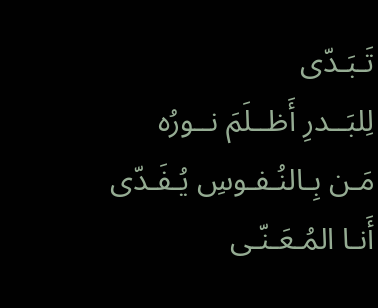تَـبَـدّى
لِلبَــدرِ أَظــلَمَ نــورُه
مَـن بِـالنُـفـوسِ يُـفَـدّى
أَنـا المُـعَـنّـى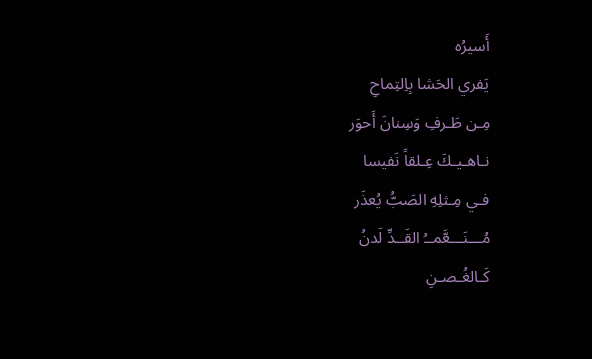أَسيرُه
يَفري الحَشا بِاِلتِماحِ
مِـن طَـرفِ وَسِنانَ أَحوَر
نـاهـيـكَ عِـلقاً نَفيسا
فـي مِـثلِهِ الصَبُّ يُعذَر
مُـــنَـــعَّمــُ القَــدِّ لَدنُ
كَـالغُـصـنِ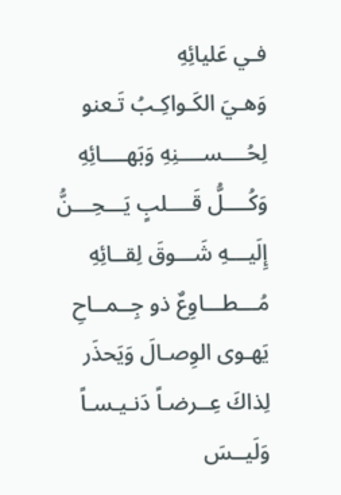فـي عَليائِهِ
وَهـيَ الكَـواكِـبُ تَـعنو
لِحُــــســــنِهِ وَبَهــــائِهِ
وَكُــــلُّ قَــــلبٍ يَـــحِـــنُّ
إِلَيـــهِ شَـــوقَ لِقــائِهِ
مُـــطـــاوِعٌ ذو جِــمــاحِ
يَهـوى الوِصـالَ وَيَحذَر
لِذاكَ عِــرضـاً دَنـيـسـاً
وَلَيــسَ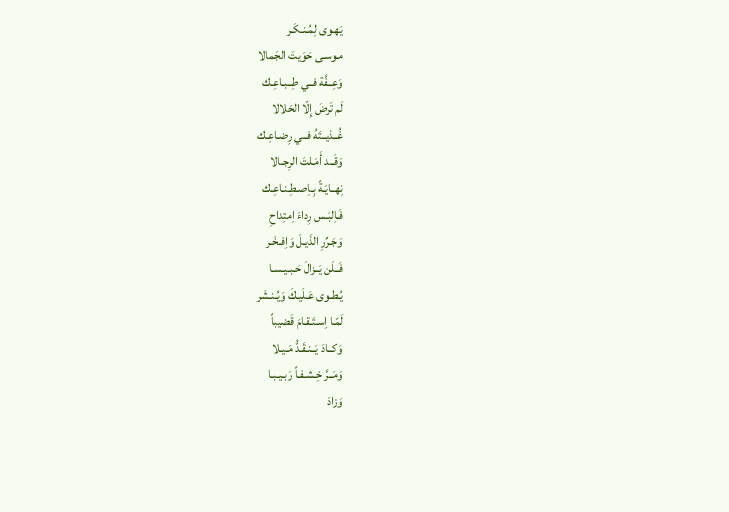يَهـوى لِمُـنـكَـر
مـوسـى حَوَيتَ الجَمالا
وَعِــفَّة فــي طِــبـاعِـك
لَم تَرضَ إِلّا الحَلالا
غُــذيــتَهُ فــي رِضـاعِـك
وَقَــد أَمَـلتَ الرِجـالا
نِهــايَـةً بِـاِصـطِـنـاعِـك
فَـاِلبَـس رِداءَ اِمتِداحِ
وَجَـرِّرِ الذَيـلَ وَاِفـخَـر
فَــلَن يَــزالَ حَـبـيـسـا
يُـطـوى عَـلَيـكَ وَيُـنـشَر
لَمّـا اِسـتَـقـامَ قَضيباً
وَكــادَ يَــنـقَـدُّ مَـيـلا
وَمَــرَّ خِـشـفـاً رَبـيـبـا
وَزادَ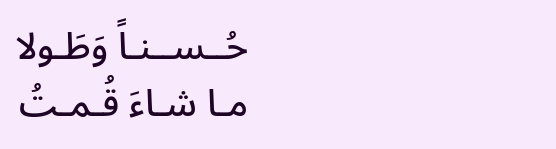حُــســنـاً وَطَـولا
مـا شـاءَ قُـمـتُ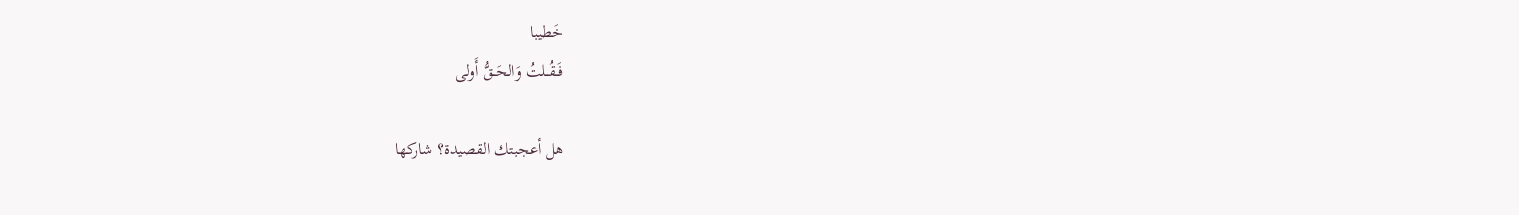خَطيبا
فَــقُــلتُ وَالحَــقُّ أَولى

هل أعجبتك القصيدة؟ شاركها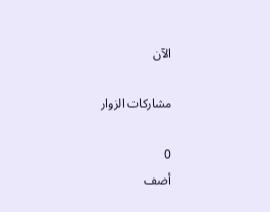الآن

مشاركات الزوار

0
أضف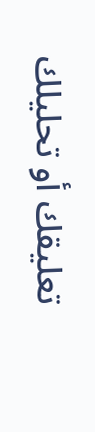تعليقك أو تحليلك